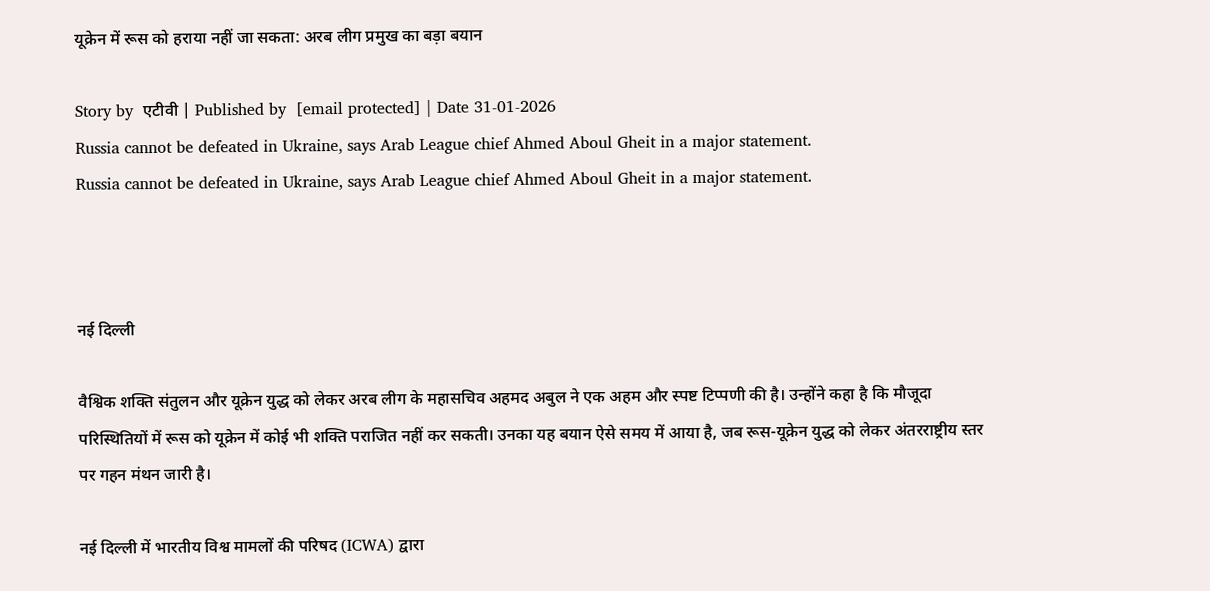यूक्रेन में रूस को हराया नहीं जा सकता: अरब लीग प्रमुख का बड़ा बयान

Story by  एटीवी | Published by  [email protected] | Date 31-01-2026
Russia cannot be defeated in Ukraine, says Arab League chief Ahmed Aboul Gheit in a major statement.
Russia cannot be defeated in Ukraine, says Arab League chief Ahmed Aboul Gheit in a major statement.



नई दिल्ली

वैश्विक शक्ति संतुलन और यूक्रेन युद्ध को लेकर अरब लीग के महासचिव अहमद अबुल ने एक अहम और स्पष्ट टिप्पणी की है। उन्होंने कहा है कि मौजूदा परिस्थितियों में रूस को यूक्रेन में कोई भी शक्ति पराजित नहीं कर सकती। उनका यह बयान ऐसे समय में आया है, जब रूस-यूक्रेन युद्ध को लेकर अंतरराष्ट्रीय स्तर पर गहन मंथन जारी है।

नई दिल्ली में भारतीय विश्व मामलों की परिषद (ICWA) द्वारा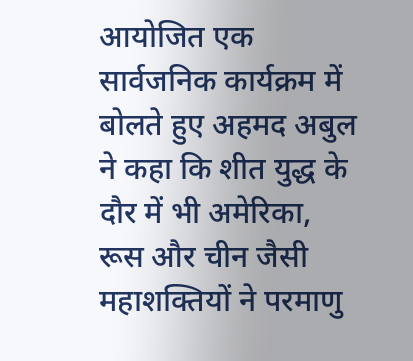आयोजित एक सार्वजनिक कार्यक्रम में बोलते हुए अहमद अबुल ने कहा कि शीत युद्ध के दौर में भी अमेरिका, रूस और चीन जैसी महाशक्तियों ने परमाणु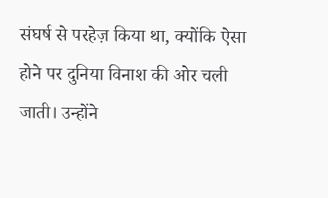संघर्ष से परहेज़ किया था, क्योंकि ऐसा होने पर दुनिया विनाश की ओर चली जाती। उन्होंने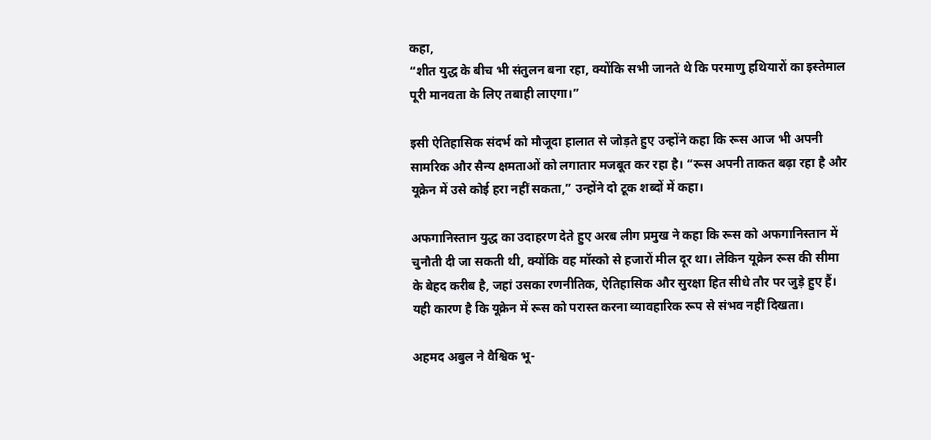कहा,
“शीत युद्ध के बीच भी संतुलन बना रहा, क्योंकि सभी जानते थे कि परमाणु हथियारों का इस्तेमाल पूरी मानवता के लिए तबाही लाएगा।”

इसी ऐतिहासिक संदर्भ को मौजूदा हालात से जोड़ते हुए उन्होंने कहा कि रूस आज भी अपनी सामरिक और सैन्य क्षमताओं को लगातार मजबूत कर रहा है। “रूस अपनी ताकत बढ़ा रहा है और यूक्रेन में उसे कोई हरा नहीं सकता,” उन्होंने दो टूक शब्दों में कहा।

अफगानिस्तान युद्ध का उदाहरण देते हुए अरब लीग प्रमुख ने कहा कि रूस को अफगानिस्तान में चुनौती दी जा सकती थी, क्योंकि वह मॉस्को से हजारों मील दूर था। लेकिन यूक्रेन रूस की सीमा के बेहद करीब है, जहां उसका रणनीतिक, ऐतिहासिक और सुरक्षा हित सीधे तौर पर जुड़े हुए हैं। यही कारण है कि यूक्रेन में रूस को परास्त करना व्यावहारिक रूप से संभव नहीं दिखता।

अहमद अबुल ने वैश्विक भू-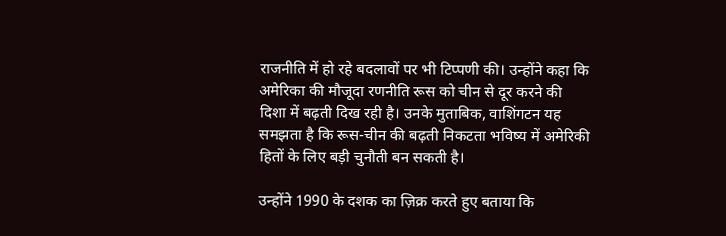राजनीति में हो रहे बदलावों पर भी टिप्पणी की। उन्होंने कहा कि अमेरिका की मौजूदा रणनीति रूस को चीन से दूर करने की दिशा में बढ़ती दिख रही है। उनके मुताबिक, वाशिंगटन यह समझता है कि रूस-चीन की बढ़ती निकटता भविष्य में अमेरिकी हितों के लिए बड़ी चुनौती बन सकती है।

उन्होंने 1990 के दशक का ज़िक्र करते हुए बताया कि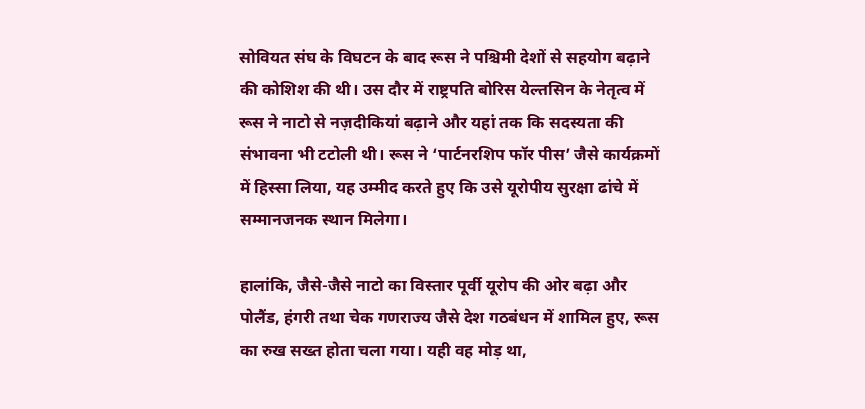सोवियत संघ के विघटन के बाद रूस ने पश्चिमी देशों से सहयोग बढ़ाने की कोशिश की थी। उस दौर में राष्ट्रपति बोरिस येल्तसिन के नेतृत्व में रूस ने नाटो से नज़दीकियां बढ़ाने और यहां तक कि सदस्यता की संभावना भी टटोली थी। रूस ने ‘पार्टनरशिप फॉर पीस’ जैसे कार्यक्रमों में हिस्सा लिया, यह उम्मीद करते हुए कि उसे यूरोपीय सुरक्षा ढांचे में सम्मानजनक स्थान मिलेगा।

हालांकि, जैसे-जैसे नाटो का विस्तार पूर्वी यूरोप की ओर बढ़ा और पोलैंड, हंगरी तथा चेक गणराज्य जैसे देश गठबंधन में शामिल हुए, रूस का रुख सख्त होता चला गया। यही वह मोड़ था,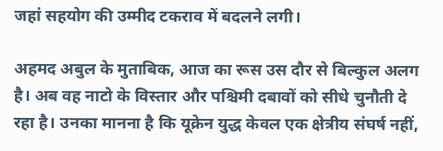जहां सहयोग की उम्मीद टकराव में बदलने लगी।

अहमद अबुल के मुताबिक, आज का रूस उस दौर से बिल्कुल अलग है। अब वह नाटो के विस्तार और पश्चिमी दबावों को सीधे चुनौती दे रहा है। उनका मानना है कि यूक्रेन युद्ध केवल एक क्षेत्रीय संघर्ष नहीं,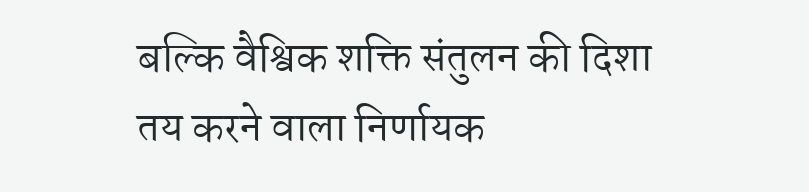बल्कि वैश्विक शक्ति संतुलन की दिशा तय करने वाला निर्णायक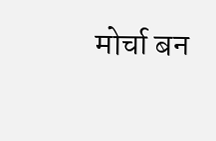मोर्चा बन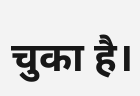चुका है।